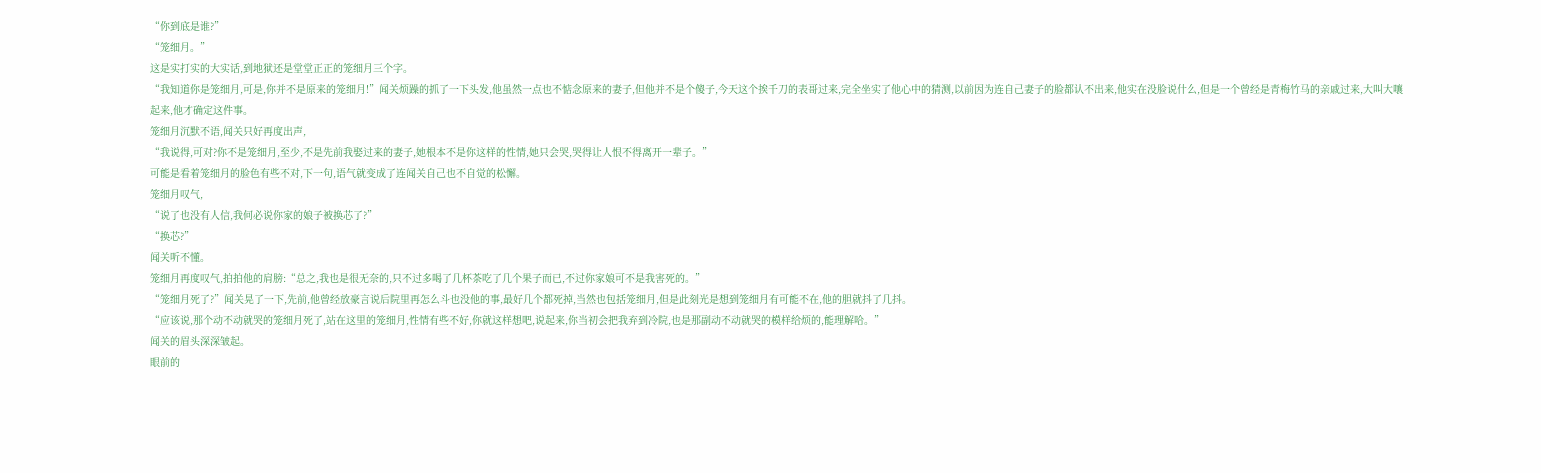“你到底是谁?”
“笼细月。”
这是实打实的大实话,到地狱还是堂堂正正的笼细月三个字。
“我知道你是笼细月,可是,你并不是原来的笼细月!”闻关烦躁的抓了一下头发,他虽然一点也不惦念原来的妻子,但他并不是个傻子,今天这个挨千刀的表哥过来,完全坐实了他心中的猜测,以前因为连自己妻子的脸都认不出来,他实在没脸说什么,但是一个曾经是青梅竹马的亲戚过来,大叫大嚷起来,他才确定这件事。
笼细月沉默不语,闻关只好再度出声,
“我说得,可对?你不是笼细月,至少,不是先前我娶过来的妻子,她根本不是你这样的性情,她只会哭,哭得让人恨不得离开一辈子。”
可能是看着笼细月的脸色有些不对,下一句,语气就变成了连闻关自己也不自觉的松懈。
笼细月叹气,
“说了也没有人信,我何必说你家的娘子被换芯了?”
“换芯?”
闻关听不懂。
笼细月再度叹气,拍拍他的肩膀:“总之,我也是很无奈的,只不过多喝了几杯茶吃了几个果子而已,不过你家娘可不是我害死的。”
“笼细月死了?”闻关晃了一下,先前,他曾经放豪言说后院里再怎么斗也没他的事,最好几个都死掉,当然也包括笼细月,但是此刻光是想到笼细月有可能不在,他的胆就抖了几抖。
“应该说,那个动不动就哭的笼细月死了,站在这里的笼细月,性情有些不好,你就这样想吧,说起来,你当初会把我弃到冷院,也是那副动不动就哭的模样给烦的,能理解哈。”
闻关的眉头深深皱起。
眼前的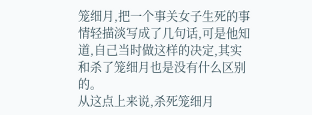笼细月,把一个事关女子生死的事情轻描淡写成了几句话,可是他知道,自己当时做这样的决定,其实和杀了笼细月也是没有什么区别的。
从这点上来说,杀死笼细月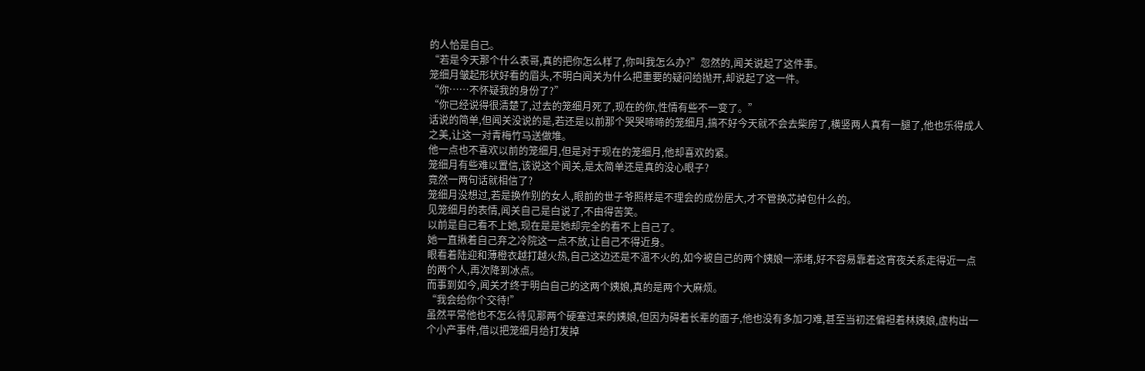的人恰是自己。
“若是今天那个什么表哥,真的把你怎么样了,你叫我怎么办?”忽然的,闻关说起了这件事。
笼细月皱起形状好看的眉头,不明白闻关为什么把重要的疑问给抛开,却说起了这一件。
“你……不怀疑我的身份了?”
“你已经说得很清楚了,过去的笼细月死了,现在的你,性情有些不一变了。”
话说的简单,但闻关没说的是,若还是以前那个哭哭啼啼的笼细月,搞不好今天就不会去柴房了,横竖两人真有一腿了,他也乐得成人之美,让这一对青梅竹马送做堆。
他一点也不喜欢以前的笼细月,但是对于现在的笼细月,他却喜欢的紧。
笼细月有些难以置信,该说这个闻关,是太简单还是真的没心眼子?
竟然一两句话就相信了?
笼细月没想过,若是换作别的女人,眼前的世子爷照样是不理会的成份居大,才不管换芯掉包什么的。
见笼细月的表情,闻关自己是白说了,不由得苦笑。
以前是自己看不上她,现在是是她却完全的看不上自己了。
她一直揪着自己弃之冷院这一点不放,让自己不得近身。
眼看着陆迎和薄橙衣越打越火热,自己这边还是不温不火的,如今被自己的两个姨娘一添堵,好不容易靠着这宵夜关系走得近一点的两个人,再次降到冰点。
而事到如今,闻关才终于明白自己的这两个姨娘,真的是两个大麻烦。
“我会给你个交待!”
虽然平常他也不怎么待见那两个硬塞过来的姨娘,但因为碍着长辈的面子,他也没有多加刁难,甚至当初还偏袒着林姨娘,虚构出一个小产事件,借以把笼细月给打发掉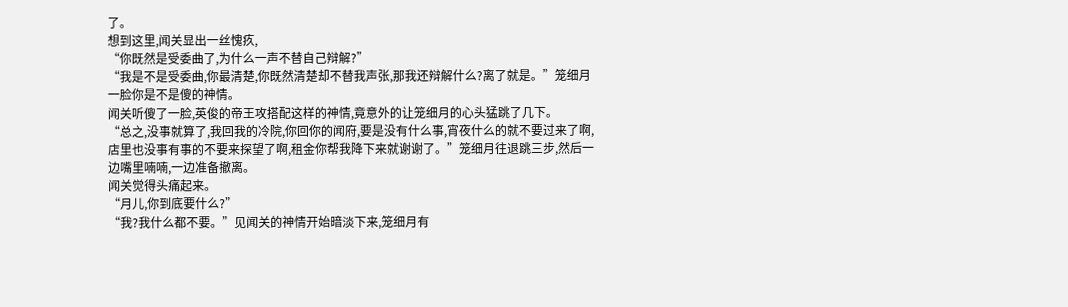了。
想到这里,闻关显出一丝愧疚,
“你既然是受委曲了,为什么一声不替自己辩解?”
“我是不是受委曲,你最清楚,你既然清楚却不替我声张,那我还辩解什么?离了就是。”笼细月一脸你是不是傻的神情。
闻关听傻了一脸,英俊的帝王攻搭配这样的神情,竟意外的让笼细月的心头猛跳了几下。
“总之,没事就算了,我回我的冷院,你回你的闻府,要是没有什么事,宵夜什么的就不要过来了啊,店里也没事有事的不要来探望了啊,租金你帮我降下来就谢谢了。”笼细月往退跳三步,然后一边嘴里喃喃,一边准备撤离。
闻关觉得头痛起来。
“月儿,你到底要什么?”
“我?我什么都不要。”见闻关的神情开始暗淡下来,笼细月有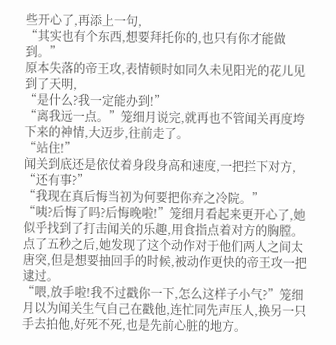些开心了,再添上一句,
“其实也有个东西,想要拜托你的,也只有你才能做到。”
原本失落的帝王攻,表情顿时如同久未见阳光的花儿见到了天明,
“是什么?我一定能办到!”
“离我远一点。”笼细月说完,就再也不管闻关再度垮下来的神情,大迈步,往前走了。
“站住!”
闻关到底还是依仗着身段身高和速度,一把拦下对方,
“还有事?”
“我现在真后悔当初为何要把你弃之冷院。”
“咦?后悔了吗?后悔晚啦!”笼细月看起来更开心了,她似乎找到了打击闻关的乐趣,用食指点着对方的胸膛。
点了五秒之后,她发现了这个动作对于他们两人之间太唐突,但是想要抽回手的时候,被动作更快的帝王攻一把逮过。
“喂,放手啦!我不过戳你一下,怎么这样子小气?”笼细月以为闻关生气自己在戳他,连忙同先声压人,换另一只手去拍他,好死不死,也是先前心脏的地方。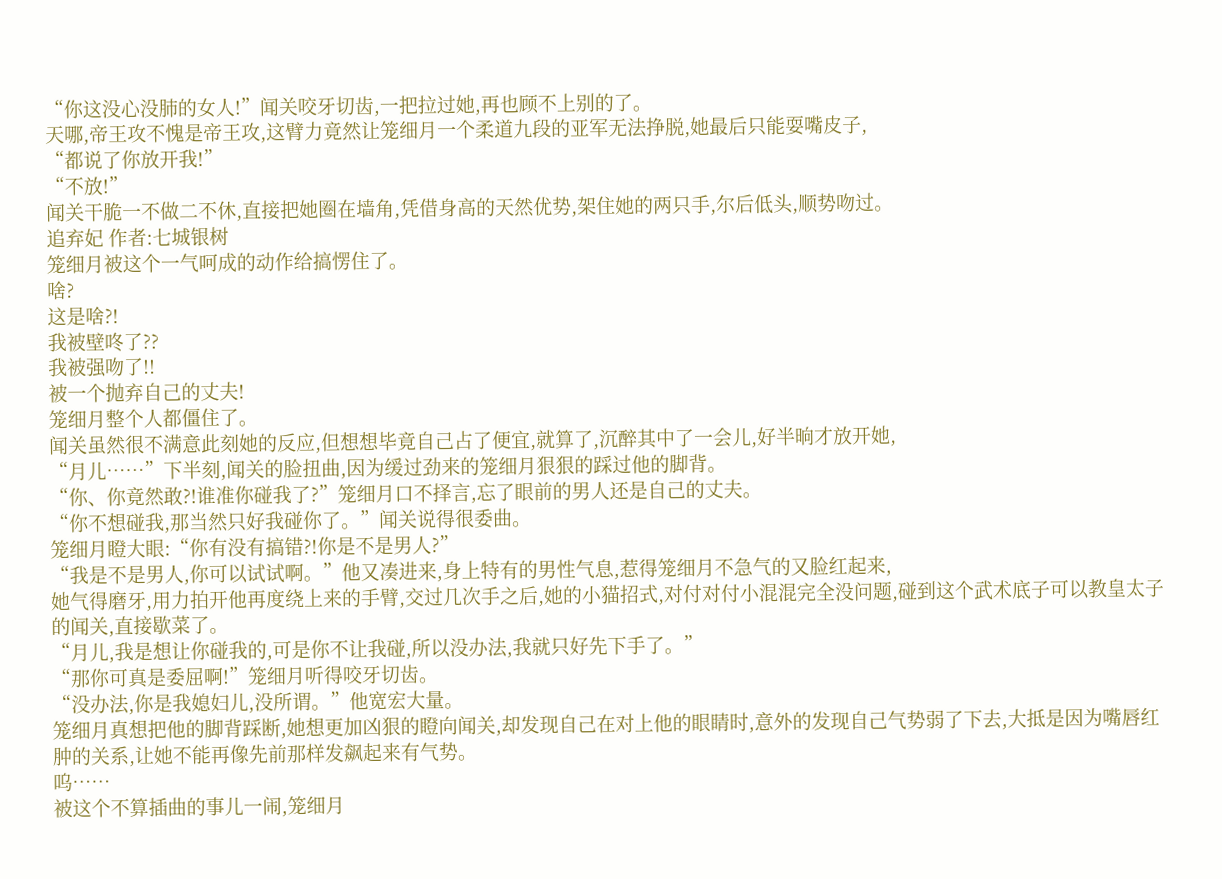“你这没心没肺的女人!”闻关咬牙切齿,一把拉过她,再也顾不上别的了。
天哪,帝王攻不愧是帝王攻,这臂力竟然让笼细月一个柔道九段的亚军无法挣脱,她最后只能耍嘴皮子,
“都说了你放开我!”
“不放!”
闻关干脆一不做二不休,直接把她圈在墙角,凭借身高的天然优势,架住她的两只手,尔后低头,顺势吻过。
追弃妃 作者:七城银树
笼细月被这个一气呵成的动作给搞愣住了。
啥?
这是啥?!
我被壁咚了??
我被强吻了!!
被一个抛弃自己的丈夫!
笼细月整个人都僵住了。
闻关虽然很不满意此刻她的反应,但想想毕竟自己占了便宜,就算了,沉醉其中了一会儿,好半晌才放开她,
“月儿……”下半刻,闻关的脸扭曲,因为缓过劲来的笼细月狠狠的踩过他的脚背。
“你、你竟然敢?!谁准你碰我了?”笼细月口不择言,忘了眼前的男人还是自己的丈夫。
“你不想碰我,那当然只好我碰你了。”闻关说得很委曲。
笼细月瞪大眼:“你有没有搞错?!你是不是男人?”
“我是不是男人,你可以试试啊。”他又凑进来,身上特有的男性气息,惹得笼细月不急气的又脸红起来,
她气得磨牙,用力拍开他再度绕上来的手臂,交过几次手之后,她的小猫招式,对付对付小混混完全没问题,碰到这个武术底子可以教皇太子的闻关,直接歇菜了。
“月儿,我是想让你碰我的,可是你不让我碰,所以没办法,我就只好先下手了。”
“那你可真是委屈啊!”笼细月听得咬牙切齿。
“没办法,你是我媳妇儿,没所谓。”他宽宏大量。
笼细月真想把他的脚背踩断,她想更加凶狠的瞪向闻关,却发现自己在对上他的眼睛时,意外的发现自己气势弱了下去,大抵是因为嘴唇红肿的关系,让她不能再像先前那样发飙起来有气势。
呜……
被这个不算插曲的事儿一闹,笼细月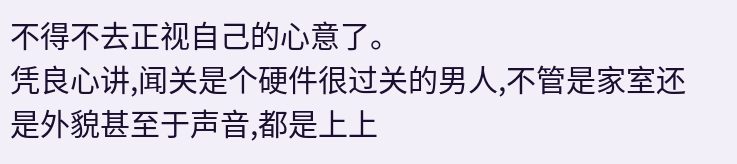不得不去正视自己的心意了。
凭良心讲,闻关是个硬件很过关的男人,不管是家室还是外貌甚至于声音,都是上上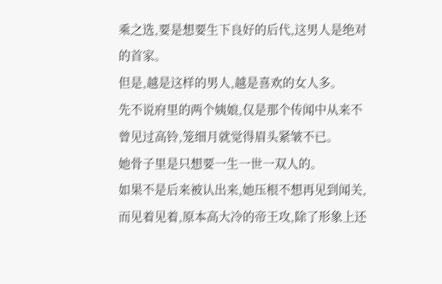乘之选,要是想要生下良好的后代,这男人是绝对的首家。
但是,越是这样的男人,越是喜欢的女人多。
先不说府里的两个姨娘,仅是那个传闻中从来不曾见过高铃,笼细月就觉得眉头紧皱不已。
她骨子里是只想要一生一世一双人的。
如果不是后来被认出来,她压根不想再见到闻关,而见着见着,原本高大冷的帝王攻,除了形象上还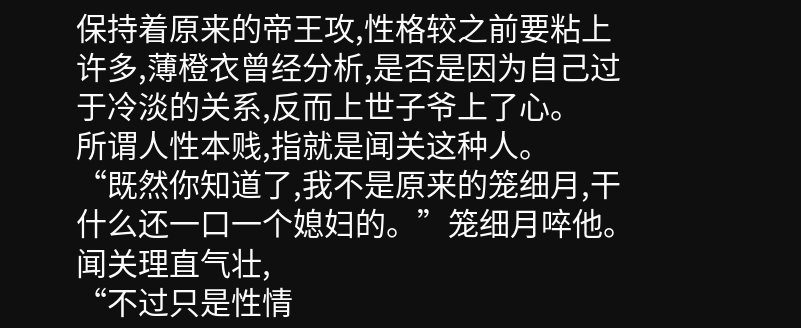保持着原来的帝王攻,性格较之前要粘上许多,薄橙衣曾经分析,是否是因为自己过于冷淡的关系,反而上世子爷上了心。
所谓人性本贱,指就是闻关这种人。
“既然你知道了,我不是原来的笼细月,干什么还一口一个媳妇的。”笼细月啐他。
闻关理直气壮,
“不过只是性情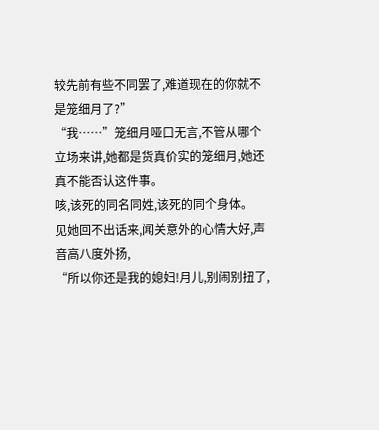较先前有些不同罢了,难道现在的你就不是笼细月了?”
“我……”笼细月哑口无言,不管从哪个立场来讲,她都是货真价实的笼细月,她还真不能否认这件事。
咳,该死的同名同姓,该死的同个身体。
见她回不出话来,闻关意外的心情大好,声音高八度外扬,
“所以你还是我的媳妇!月儿,别闹别扭了,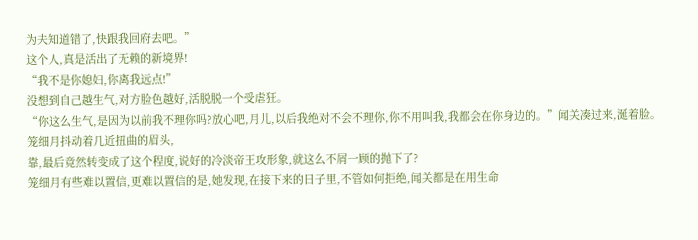为夫知道错了,快跟我回府去吧。”
这个人,真是活出了无赖的新境界!
“我不是你媳妇,你离我远点!”
没想到自己越生气,对方脸色越好,活脱脱一个受虐狂。
“你这么生气,是因为以前我不理你吗?放心吧,月儿,以后我绝对不会不理你,你不用叫我,我都会在你身边的。”闻关凑过来,涎着脸。
笼细月抖动着几近扭曲的眉头,
靠,最后竟然转变成了这个程度,说好的冷淡帝王攻形象,就这么不屑一顾的抛下了?
笼细月有些难以置信,更难以置信的是,她发现,在接下来的日子里,不管如何拒绝,闻关都是在用生命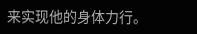来实现他的身体力行。